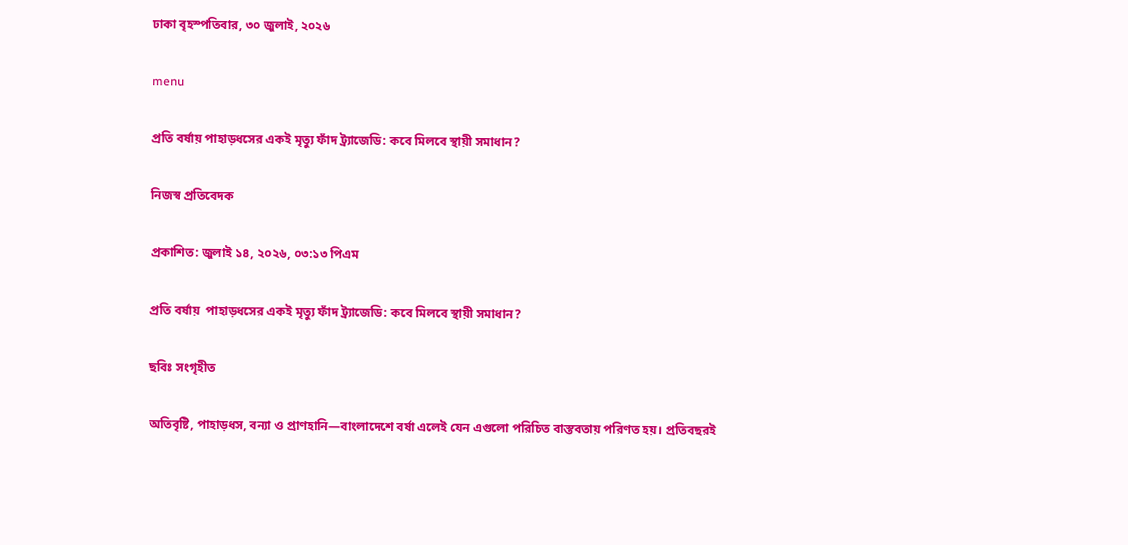ঢাকা বৃহস্পতিবার, ৩০ জুলাই, ২০২৬

menu

প্রতি বর্ষায় পাহাড়ধসের একই মৃত্যু ফাঁদ ট্র্যাজেডি: কবে মিলবে স্থায়ী সমাধান?

নিজস্ব প্রতিবেদক

প্রকাশিত: জুলাই ১৪, ২০২৬, ০৩:১৩ পিএম

প্রতি বর্ষায়  পাহাড়ধসের একই মৃত্যু ফাঁদ ট্র্যাজেডি: কবে মিলবে স্থায়ী সমাধান?

ছবিঃ সংগৃহীত

অতিবৃষ্টি, পাহাড়ধস, বন্যা ও প্রাণহানি—বাংলাদেশে বর্ষা এলেই যেন এগুলো পরিচিত বাস্তবতায় পরিণত হয়। প্রতিবছরই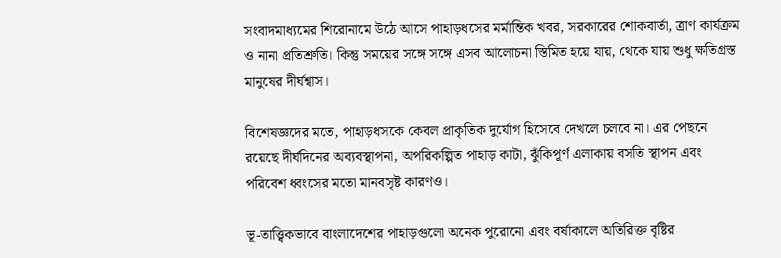সংবাদমাধ্যমের শিরোনামে উঠে আসে পাহাড়ধসের মর্মান্তিক খবর, সরকারের শোকবার্তা, ত্রাণ কার্যক্রম ও নানা প্রতিশ্রুতি। কিন্তু সময়ের সঙ্গে সঙ্গে এসব আলোচনা স্তিমিত হয়ে যায়, থেকে যায় শুধু ক্ষতিগ্রস্ত মানুষের দীর্ঘশ্বাস।

বিশেষজ্ঞদের মতে, পাহাড়ধসকে কেবল প্রাকৃতিক দুর্যোগ হিসেবে দেখলে চলবে না। এর পেছনে রয়েছে দীর্ঘদিনের অব্যবস্থাপনা, অপরিকল্পিত পাহাড় কাটা, ঝুঁকিপূর্ণ এলাকায় বসতি স্থাপন এবং পরিবেশ ধ্বংসের মতো মানবসৃষ্ট কারণও।

ভূ-তাত্ত্বিকভাবে বাংলাদেশের পাহাড়গুলো অনেক পুরোনো এবং বর্ষাকালে অতিরিক্ত বৃষ্টির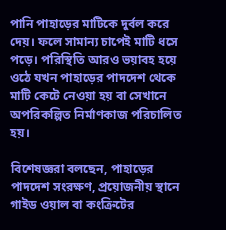পানি পাহাড়ের মাটিকে দুর্বল করে দেয়। ফলে সামান্য চাপেই মাটি ধসে পড়ে। পরিস্থিতি আরও ভয়াবহ হয়ে ওঠে যখন পাহাড়ের পাদদেশ থেকে মাটি কেটে নেওয়া হয় বা সেখানে অপরিকল্পিত নির্মাণকাজ পরিচালিত হয়।

বিশেষজ্ঞরা বলছেন, পাহাড়ের পাদদেশ সংরক্ষণ, প্রয়োজনীয় স্থানে গাইড ওয়াল বা কংক্রিটের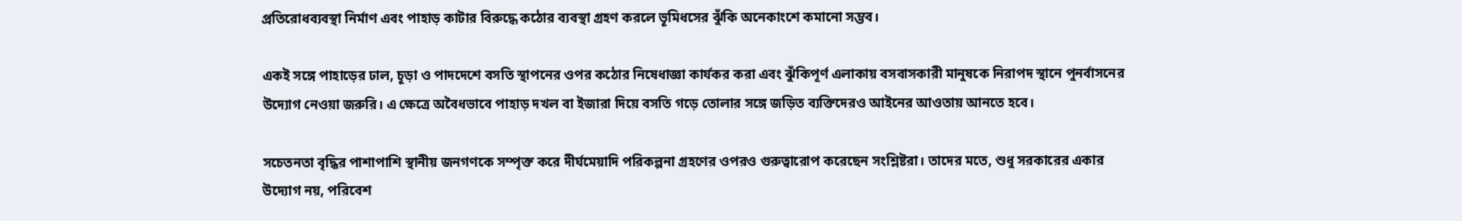প্রতিরোধব্যবস্থা নির্মাণ এবং পাহাড় কাটার বিরুদ্ধে কঠোর ব্যবস্থা গ্রহণ করলে ভূমিধসের ঝুঁকি অনেকাংশে কমানো সম্ভব।

একই সঙ্গে পাহাড়ের ঢাল, চূড়া ও পাদদেশে বসতি স্থাপনের ওপর কঠোর নিষেধাজ্ঞা কার্যকর করা এবং ঝুঁকিপূর্ণ এলাকায় বসবাসকারী মানুষকে নিরাপদ স্থানে পুনর্বাসনের উদ্যোগ নেওয়া জরুরি। এ ক্ষেত্রে অবৈধভাবে পাহাড় দখল বা ইজারা দিয়ে বসতি গড়ে তোলার সঙ্গে জড়িত ব্যক্তিদেরও আইনের আওতায় আনতে হবে।

সচেতনতা বৃদ্ধির পাশাপাশি স্থানীয় জনগণকে সম্পৃক্ত করে দীর্ঘমেয়াদি পরিকল্পনা গ্রহণের ওপরও গুরুত্বারোপ করেছেন সংশ্লিষ্টরা। তাদের মতে, শুধু সরকারের একার উদ্যোগ নয়, পরিবেশ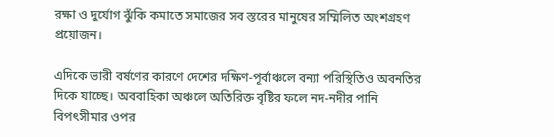রক্ষা ও দুর্যোগ ঝুঁকি কমাতে সমাজের সব স্তরের মানুষের সম্মিলিত অংশগ্রহণ প্রয়োজন।

এদিকে ভারী বর্ষণের কারণে দেশের দক্ষিণ-পূর্বাঞ্চলে বন্যা পরিস্থিতিও অবনতির দিকে যাচ্ছে। অববাহিকা অঞ্চলে অতিরিক্ত বৃষ্টির ফলে নদ-নদীর পানি বিপৎসীমার ওপর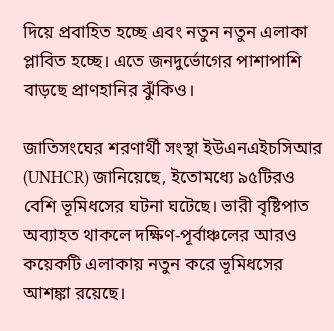দিয়ে প্রবাহিত হচ্ছে এবং নতুন নতুন এলাকা প্লাবিত হচ্ছে। এতে জনদুর্ভোগের পাশাপাশি বাড়ছে প্রাণহানির ঝুঁকিও।

জাতিসংঘের শরণার্থী সংস্থা ইউএনএইচসিআর (UNHCR) জানিয়েছে, ইতোমধ্যে ৯৫টিরও বেশি ভূমিধসের ঘটনা ঘটেছে। ভারী বৃষ্টিপাত অব্যাহত থাকলে দক্ষিণ-পূর্বাঞ্চলের আরও কয়েকটি এলাকায় নতুন করে ভূমিধসের আশঙ্কা রয়েছে।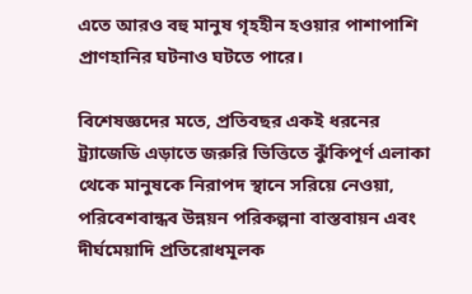এতে আরও বহু মানুষ গৃহহীন হওয়ার পাশাপাশি প্রাণহানির ঘটনাও ঘটতে পারে।

বিশেষজ্ঞদের মতে, প্রতিবছর একই ধরনের ট্র্যাজেডি এড়াতে জরুরি ভিত্তিতে ঝুঁকিপূর্ণ এলাকা থেকে মানুষকে নিরাপদ স্থানে সরিয়ে নেওয়া, পরিবেশবান্ধব উন্নয়ন পরিকল্পনা বাস্তবায়ন এবং দীর্ঘমেয়াদি প্রতিরোধমূলক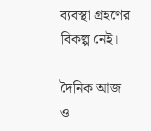ব্যবস্থা গ্রহণের বিকল্প নেই।

দৈনিক আজ ও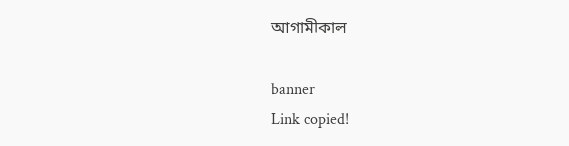আগামীকাল

banner
Link copied!